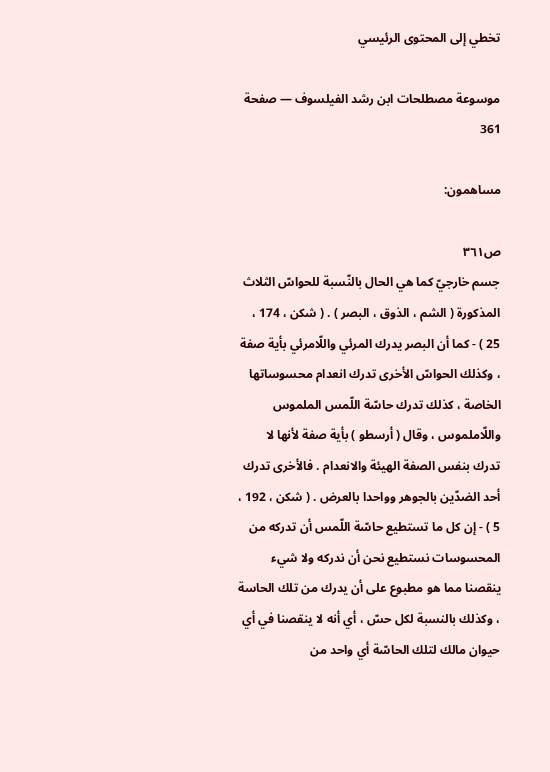تخطي إلى المحتوى الرئيسي

موسوعة مصطلحات ابن رشد الفيلسوف — صفحة 361

مساهمون:

ص٣٦١
جسم خارجيّ كما هي الحال بالنّسبة للحواسّ الثلاث المذكورة ( الشم ، الذوق ، البصر ) . ( شكن ، 174 ، 25 ) - كما أن البصر يدرك المرئي واللّامرئي بأية صفة ، وكذلك الحواسّ الأخرى تدرك انعدام محسوساتها الخاصة ، كذلك تدرك حاسّة اللّمس الملموس واللّاملموس ، وقال ( أرسطو ) بأية صفة لأنها لا تدرك بنفس الصفة الهيئة والانعدام . فالأخرى تدرك أحد الضدّين بالجوهر وواحدا بالعرض . ( شكن ، 192 ، 5 ) - إن كل ما تستطيع حاسّة اللّمس أن تدركه من المحسوسات نستطيع نحن أن ندركه ولا شيء ينقصنا مما هو مطبوع على أن يدرك من تلك الحاسة ، وكذلك بالنسبة لكل حسّ ، أي أنه لا ينقصنا في أي حيوان مالك لتلك الحاسّة أي واحد من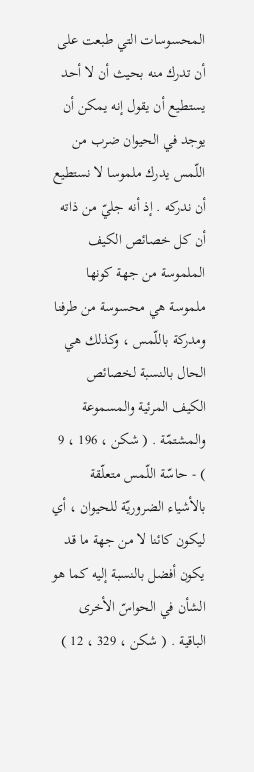المحسوسات التي طبعت على أن تدرك منه بحيث أن لا أحد يستطيع أن يقول إنه يمكن أن يوجد في الحيوان ضرب من اللّمس يدرك ملموسا لا نستطيع أن ندركه . إذ أنه جليّ من ذاته أن كل خصائص الكيف الملموسة من جهة كونها ملموسة هي محسوسة من طرفنا ومدركة باللّمس ، وكذلك هي الحال بالنسبة لخصائص الكيف المرئية والمسموعة والمشتمّة . ( شكن ، 196 ، 9 ) - حاسّة اللّمس متعلّقة بالأشياء الضروريّة للحيوان ، أي ليكون كائنا لا من جهة ما قد يكون أفضل بالنسبة إليه كما هو الشأن في الحواسّ الأخرى الباقية . ( شكن ، 329 ، 12 )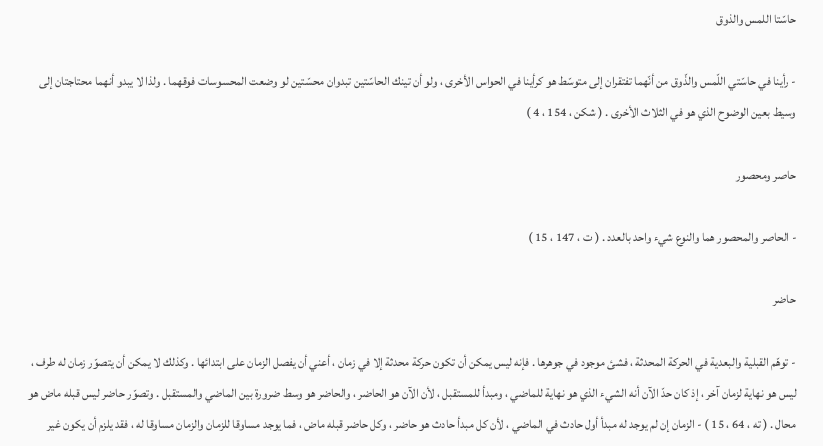حاسّتا اللمس والذوق

- رأينا في حاسّتي اللّمس والذّوق من أنّهما تفتقران إلى متوسّط هو كرأينا في الحواس الأخرى ، ولو أن تينك الحاسّتين تبدوان محسّتين لو وضعت المحسوسات فوقهما . ولذا لا يبدو أنهما محتاجتان إلى وسيط بعين الوضوح الذي هو في الثلاث الأخرى . ( شكن ، 154 ، 4 )

حاصر ومحصور

- الحاصر والمحصور هما والنوع شيء واحد بالعدد . ( ت ، 147 ، 15 )

حاضر

- توهّم القبلية والبعدية في الحركة المحدثة ، فشئ موجود في جوهرها . فإنه ليس يمكن أن تكون حركة محدثة إلا في زمان ، أعني أن يفصل الزمان على ابتدائها . وكذلك لا يمكن أن يتصوّر زمان له طرف ، ليس هو نهاية لزمان آخر ، إذ كان حدّ الآن أنه الشيء الذي هو نهاية للماضي ، ومبدأ للمستقبل ، لأن الآن هو الحاضر ، والحاضر هو وسط ضرورة بين الماضي والمستقبل . وتصوّر حاضر ليس قبله ماض هو محال . ( ته ، 64 ، 15 ) - الزمان إن لم يوجد له مبدأ أول حادث في الماضي ، لأن كل مبدأ حادث هو حاضر ، وكل حاضر قبله ماض ، فما يوجد مساوقا للزمان والزمان مساوقا له ، فقد يلزم أن يكون غير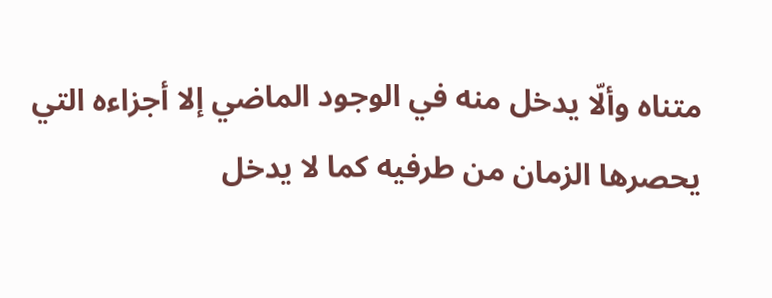متناه وألّا يدخل منه في الوجود الماضي إلا أجزاءه التي يحصرها الزمان من طرفيه كما لا يدخل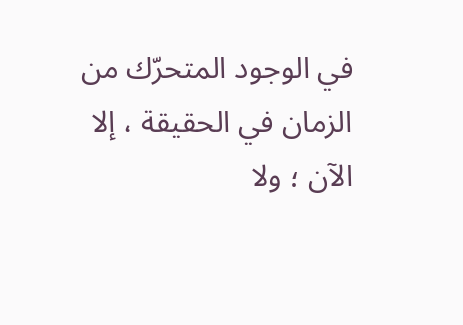في الوجود المتحرّك من الزمان في الحقيقة ، إلا الآن ؛ ولا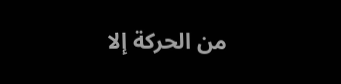من الحركة إلا